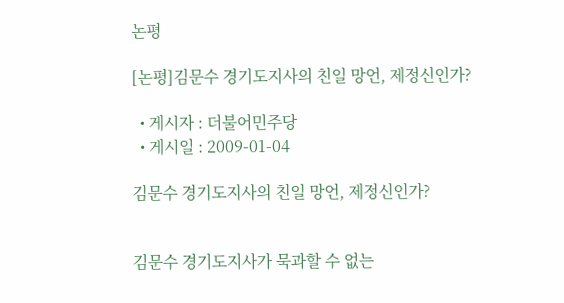논평

[논평]김문수 경기도지사의 친일 망언, 제정신인가?

  • 게시자 : 더불어민주당
  • 게시일 : 2009-01-04

김문수 경기도지사의 친일 망언, 제정신인가?


김문수 경기도지사가 묵과할 수 없는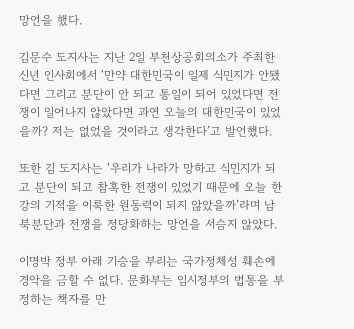망언을 했다.

김문수 도지사는 지난 2일 부천상공회의소가 주최한 신년 인사회에서 ‘만약 대한민국이 일제 식민지가 안됐다면 그리고 분단이 안 되고 통일이 되어 있었다면 전쟁이 일어나지 않았다면 과연 오늘의 대한민국이 있었을까? 저는 없었을 것이라고 생각한다’고 발언했다.

또한 김 도지사는 ‘우리가 나라가 망하고 식민지가 되고 분단이 되고 참혹한 전쟁이 있었기 때문에 오늘 한강의 기적을 이룩한 원동력이 되지 않았을까’라며 남북분단과 전쟁을 정당화하는 망언을 서슴지 않았다.

이명박 정부 아래 기승을 부리는 국가정체성 훼손에 경악을 금할 수 없다. 문화부는 임시정부의 법통을 부정하는 책자를 만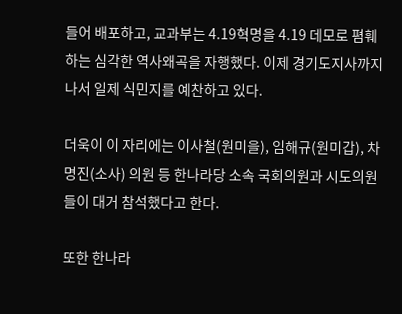들어 배포하고, 교과부는 4.19혁명을 4.19 데모로 폄훼하는 심각한 역사왜곡을 자행했다. 이제 경기도지사까지 나서 일제 식민지를 예찬하고 있다.

더욱이 이 자리에는 이사철(원미을), 임해규(원미갑), 차명진(소사) 의원 등 한나라당 소속 국회의원과 시도의원들이 대거 참석했다고 한다.

또한 한나라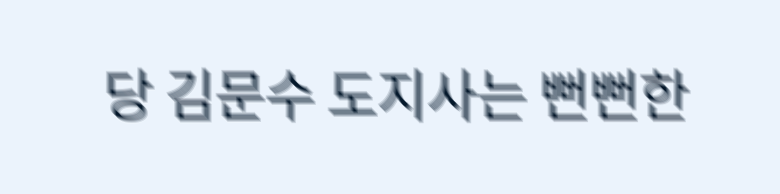당 김문수 도지사는 뻔뻔한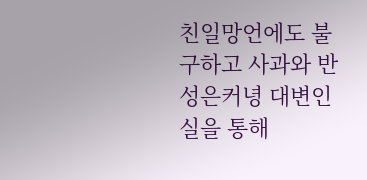친일망언에도 불구하고 사과와 반성은커녕 대변인실을 통해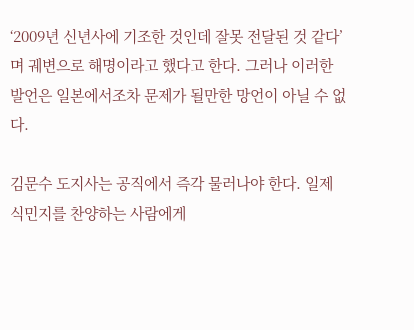‘2009년 신년사에 기조한 것인데 잘못 전달된 것 같다’며 궤변으로 해명이라고 했다고 한다. 그러나 이러한 발언은 일본에서조차 문제가 될만한 망언이 아닐 수 없다.

김문수 도지사는 공직에서 즉각 물러나야 한다. 일제 식민지를 찬양하는 사람에게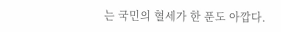는 국민의 혈세가 한 푼도 아깝다.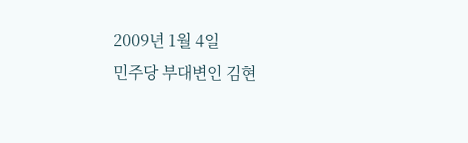2009년 1월 4일
민주당 부대변인 김현